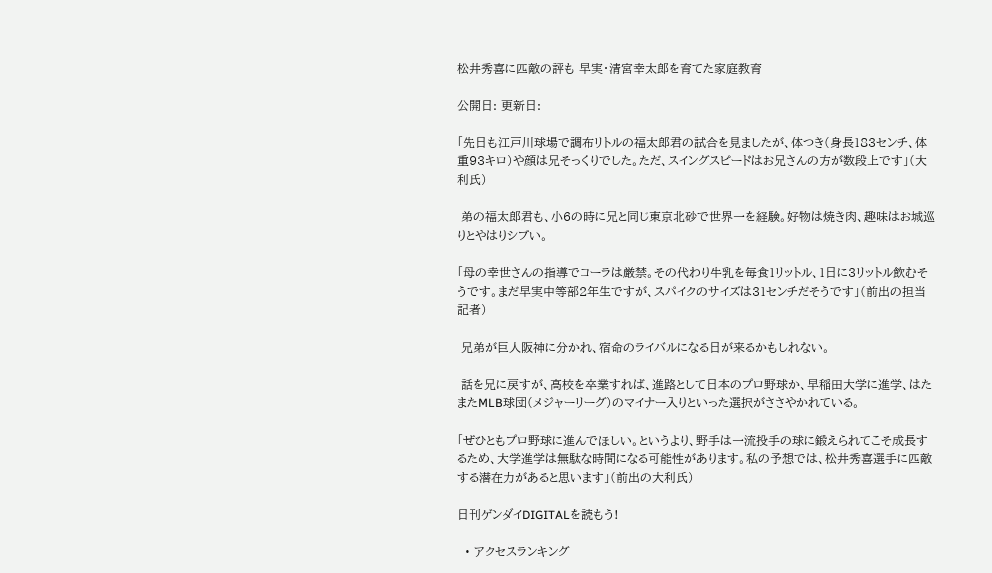松井秀喜に匹敵の評も 早実・清宮幸太郎を育てた家庭教育

公開日: 更新日:

「先日も江戸川球場で調布リトルの福太郎君の試合を見ましたが、体つき(身長183センチ、体重93キロ)や顔は兄そっくりでした。ただ、スイングスピードはお兄さんの方が数段上です」(大利氏)

 弟の福太郎君も、小6の時に兄と同じ東京北砂で世界一を経験。好物は焼き肉、趣味はお城巡りとやはりシブい。

「母の幸世さんの指導でコーラは厳禁。その代わり牛乳を毎食1リットル、1日に3リットル飲むそうです。まだ早実中等部2年生ですが、スパイクのサイズは31センチだそうです」(前出の担当記者)

 兄弟が巨人阪神に分かれ、宿命のライバルになる日が来るかもしれない。

 話を兄に戻すが、高校を卒業すれば、進路として日本のプロ野球か、早稲田大学に進学、はたまたMLB球団(メジャーリーグ)のマイナー入りといった選択がささやかれている。

「ぜひともプロ野球に進んでほしい。というより、野手は一流投手の球に鍛えられてこそ成長するため、大学進学は無駄な時間になる可能性があります。私の予想では、松井秀喜選手に匹敵する潜在力があると思います」(前出の大利氏)

日刊ゲンダイDIGITALを読もう!

  • アクセスランキング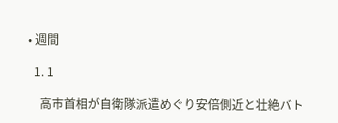• 週間

  1. 1

    高市首相が自衛隊派遣めぐり安倍側近と壮絶バト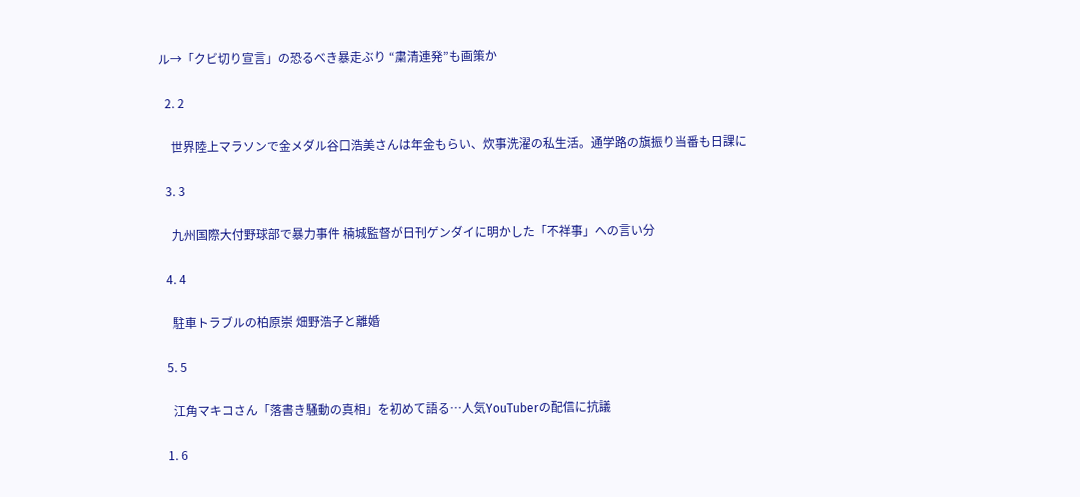ル→「クビ切り宣言」の恐るべき暴走ぶり “粛清連発”も画策か

  2. 2

    世界陸上マラソンで金メダル谷口浩美さんは年金もらい、炊事洗濯の私生活。通学路の旗振り当番も日課に

  3. 3

    九州国際大付野球部で暴力事件 楠城監督が日刊ゲンダイに明かした「不祥事」への言い分

  4. 4

    駐車トラブルの柏原崇 畑野浩子と離婚

  5. 5

    江角マキコさん「落書き騒動の真相」を初めて語る…人気YouTuberの配信に抗議

  1. 6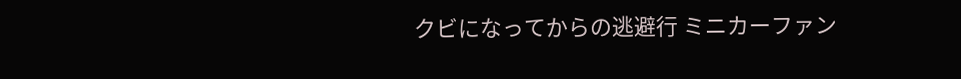クビになってからの逃避行 ミニカーファン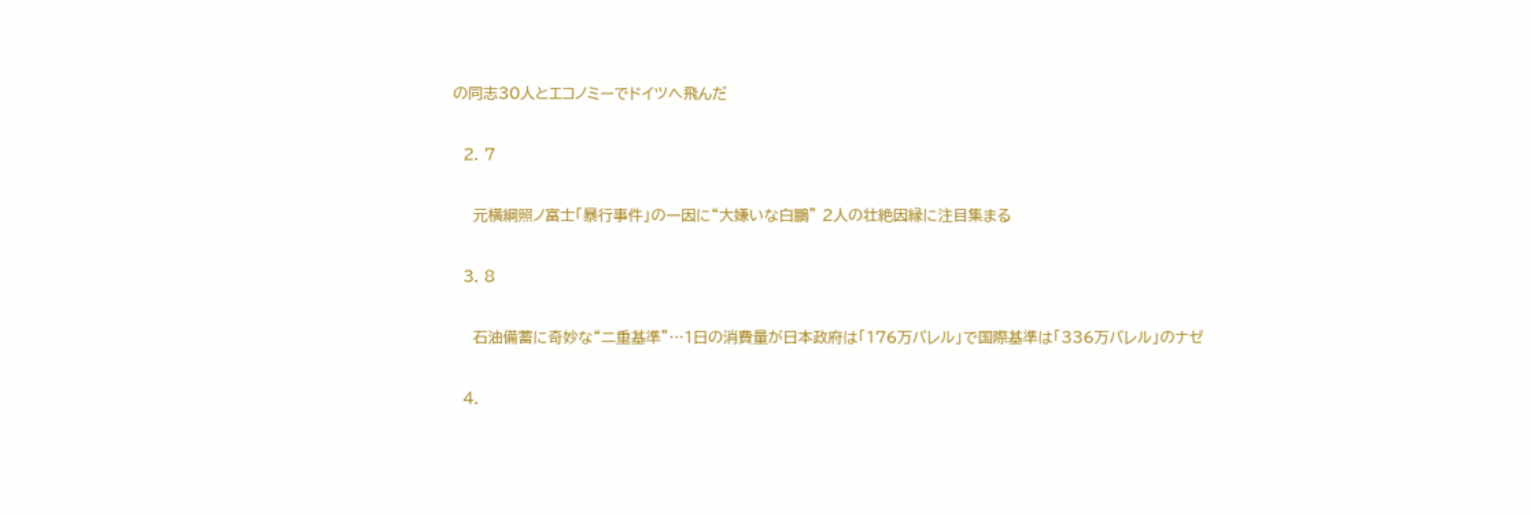の同志30人とエコノミーでドイツへ飛んだ

  2. 7

    元横綱照ノ富士「暴行事件」の一因に“大嫌いな白鵬” 2人の壮絶因縁に注目集まる

  3. 8

    石油備蓄に奇妙な“二重基準”…1日の消費量が日本政府は「176万バレル」で国際基準は「336万バレル」のナゼ

  4.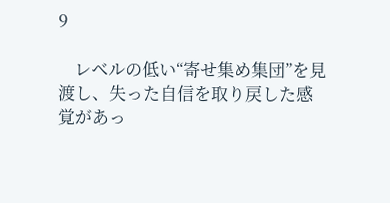9

    レベルの低い“寄せ集め集団”を見渡し、失った自信を取り戻した感覚があっ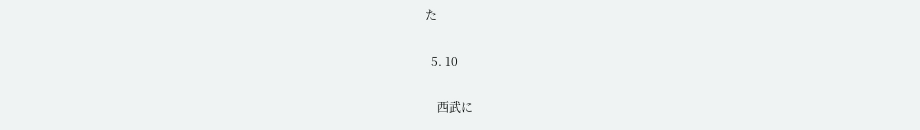た

  5. 10

    西武に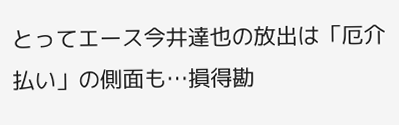とってエース今井達也の放出は「厄介払い」の側面も…損得勘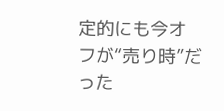定的にも今オフが“売り時”だった